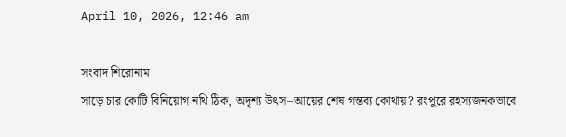April 10, 2026, 12:46 am

সংবাদ শিরোনাম
সাড়ে চার কোটি বিনিয়োগ নথি ঠিক, অদৃশ্য উৎস–আয়ের শেষ গন্তব্য কোথায়? রংপুরে রহস্যজনকভাবে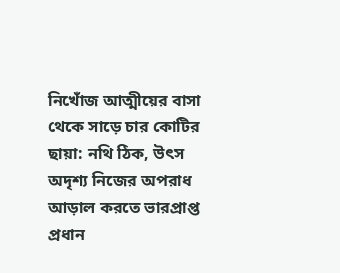নিখোঁজ আত্মীয়ের বাসা থেকে সাড়ে চার কোটির ছায়া: নথি ঠিক, উৎস অদৃশ্য নিজের অপরাধ আড়াল করতে ভারপ্রাপ্ত প্রধান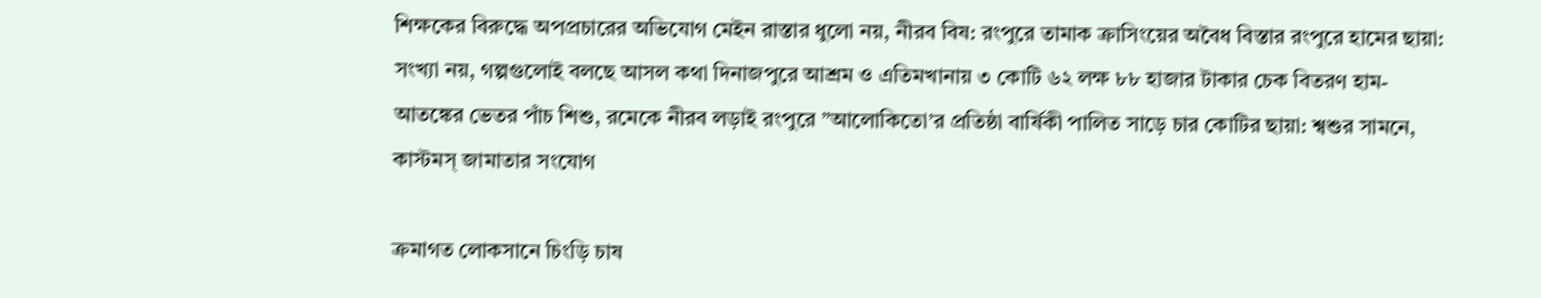শিক্ষকের বিরুদ্ধে অপপ্রচারের অভিযোগ মেইন রাস্তার ধুলো নয়, নীরব বিষ: রংপুরে তামাক ক্রাসিংয়ের অবৈধ বিস্তার রংপুরে হামের ছায়া: সংখ্যা নয়, গল্পগুলোই বলছে আসল কথা দিনাজপুরে আশ্রম ও এতিমখানায় ৩ কোটি ৬২ লক্ষ ৮৮ হাজার টাকার চেক বিতরণ হাম-আতঙ্কের ভেতর পাঁচ শিশু, রমেকে নীরব লড়াই রংপুরে ”আলোকিতো’র প্রতিষ্ঠা বার্ষিকী পালিত সাড়ে চার কোটির ছায়া: শ্বশুর সামনে, কাস্টমস্ জামাতার সংযোগ

ক্রমাগত লোকসানে চিংড়ি চাষ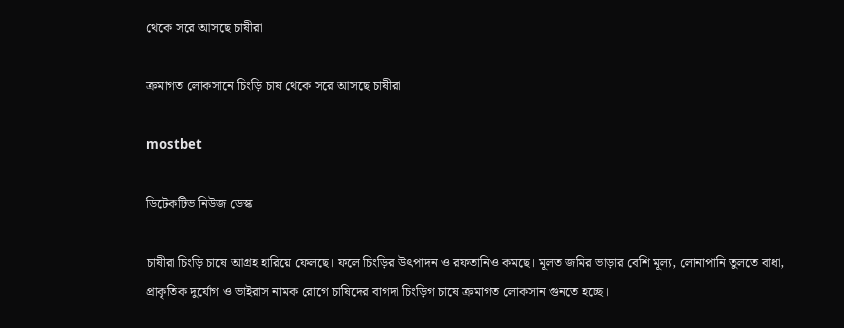থেকে সরে আসছে চাষীরা

ক্রমাগত লোকসানে চিংড়ি চাষ থেকে সরে আসছে চাষীরা

mostbet

ডিটেকটিভ নিউজ ডেস্ক

চাষীরা চিংড়ি চাষে আগ্রহ হারিয়ে ফেলছে। ফলে চিংড়ির উৎপাদন ও রফতানিও কমছে। মূলত জমির ভাড়ার বেশি মূল্য, লোনাপানি তুলতে বাধা, প্রাকৃতিক দুর্যোগ ও ভাইরাস নামক রোগে চাষিদের বাগদা চিংড়িগ চাষে ক্রমাগত লোকসান গুনতে হচ্ছে।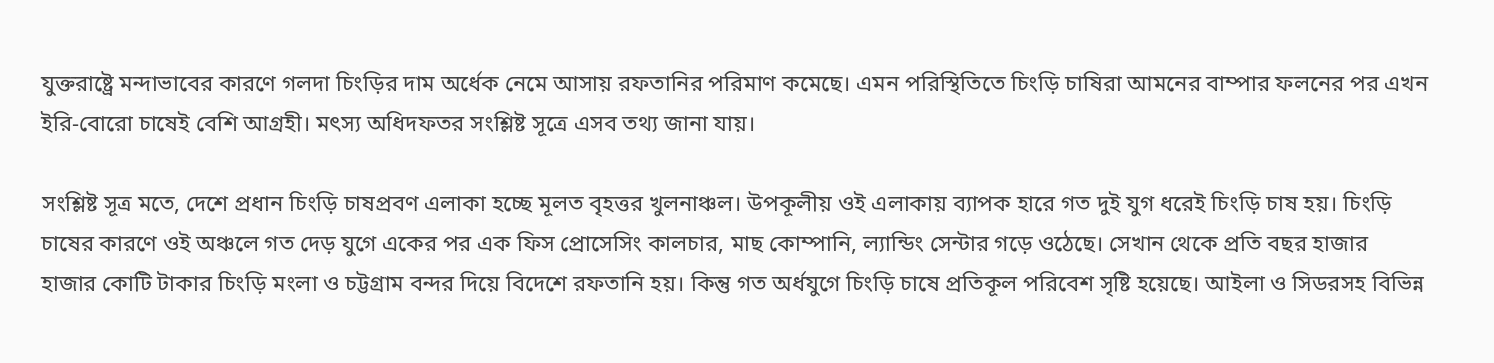যুক্তরাষ্ট্রে মন্দাভাবের কারণে গলদা চিংড়ির দাম অর্ধেক নেমে আসায় রফতানির পরিমাণ কমেছে। এমন পরিস্থিতিতে চিংড়ি চাষিরা আমনের বাম্পার ফলনের পর এখন ইরি-বোরো চাষেই বেশি আগ্রহী। মৎস্য অধিদফতর সংশ্লিষ্ট সূত্রে এসব তথ্য জানা যায়।

সংশ্লিষ্ট সূত্র মতে, দেশে প্রধান চিংড়ি চাষপ্রবণ এলাকা হচ্ছে মূলত বৃহত্তর খুলনাঞ্চল। উপকূলীয় ওই এলাকায় ব্যাপক হারে গত দুই যুগ ধরেই চিংড়ি চাষ হয়। চিংড়ি চাষের কারণে ওই অঞ্চলে গত দেড় যুগে একের পর এক ফিস প্রোসেসিং কালচার, মাছ কোম্পানি, ল্যান্ডিং সেন্টার গড়ে ওঠেছে। সেখান থেকে প্রতি বছর হাজার হাজার কোটি টাকার চিংড়ি মংলা ও চট্টগ্রাম বন্দর দিয়ে বিদেশে রফতানি হয়। কিন্তু গত অর্ধযুগে চিংড়ি চাষে প্রতিকূল পরিবেশ সৃষ্টি হয়েছে। আইলা ও সিডরসহ বিভিন্ন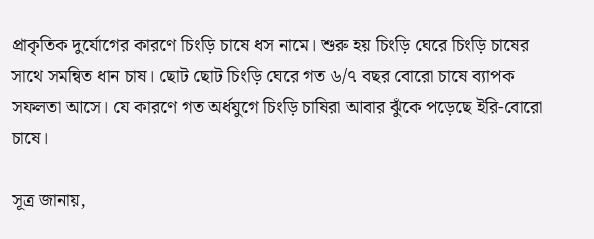প্রাকৃতিক দুর্যোগের কারণে চিংড়ি চাষে ধস নামে। শুরু হয় চিংড়ি ঘেরে চিংড়ি চাষের সাথে সমন্বিত ধান চাষ। ছোট ছোট চিংড়ি ঘেরে গত ৬/৭ বছর বোরো চাষে ব্যাপক সফলতা আসে। যে কারণে গত অর্ধযুগে চিংড়ি চাষিরা আবার ঝুঁকে পড়েছে ইরি-বোরো চাষে।

সূত্র জানায়,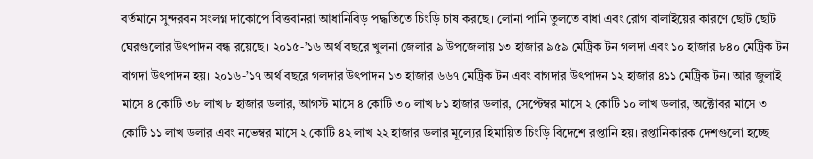বর্তমানে সুন্দরবন সংলগ্ন দাকোপে বিত্তবানরা আধানিবিড় পদ্ধতিতে চিংড়ি চাষ করছে। লোনা পানি তুলতে বাধা এবং রোগ বালাইয়ের কারণে ছোট ছোট ঘেরগুলোর উৎপাদন বন্ধ রয়েছে। ২০১৫-’১৬ অর্থ বছরে খুলনা জেলার ৯ উপজেলায় ১৩ হাজার ৯৫৯ মেট্রিক টন গলদা এবং ১০ হাজার ৮৪০ মেট্রিক টন বাগদা উৎপাদন হয়। ২০১৬-’১৭ অর্থ বছরে গলদার উৎপাদন ১৩ হাজার ৬৬৭ মেট্রিক টন এবং বাগদার উৎপাদন ১২ হাজার ৪১১ মেট্রিক টন। আর জুলাই মাসে ৪ কোটি ৩৮ লাখ ৮ হাজার ডলার, আগস্ট মাসে ৪ কোটি ৩০ লাখ ৮১ হাজার ডলার, সেপ্টেম্বর মাসে ২ কোটি ১০ লাখ ডলার, অক্টোবর মাসে ৩ কোটি ১১ লাখ ডলার এবং নভেম্বর মাসে ২ কোটি ৪২ লাখ ২২ হাজার ডলার মূল্যের হিমায়িত চিংড়ি বিদেশে রপ্তানি হয়। রপ্তানিকারক দেশগুলো হচ্ছে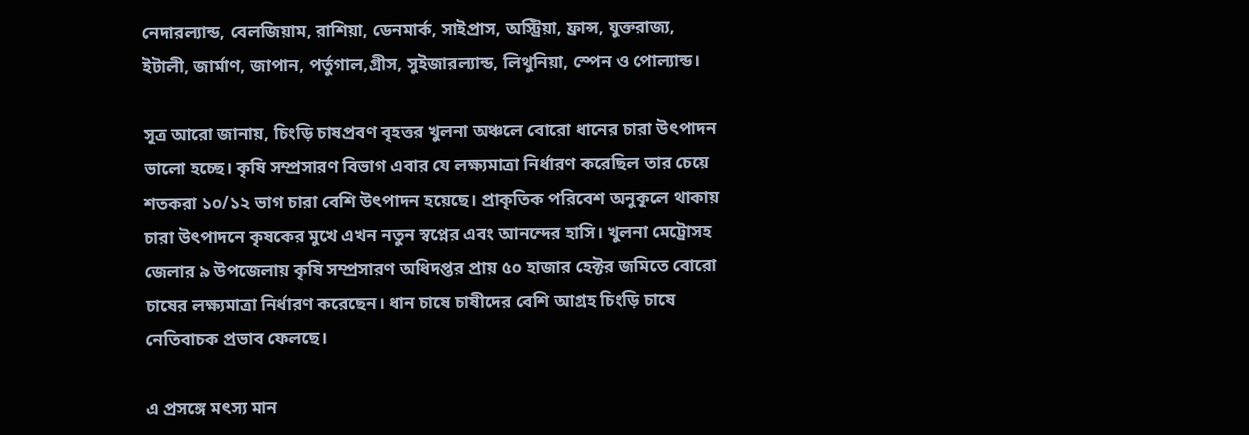নেদারল্যান্ড, বেলজিয়াম, রাশিয়া, ডেনমার্ক, সাইপ্রাস, অস্ট্রিয়া, ফ্রান্স, যুক্তরাজ্য, ইটালী, জার্মাণ, জাপান, পর্তুগাল,গ্রীস, সুইজারল্যান্ড, লিথুনিয়া, স্পেন ও পোল্যান্ড।

সূত্র আরো জানায়, চিংড়ি চাষপ্রবণ বৃহত্তর খুলনা অঞ্চলে বোরো ধানের চারা উৎপাদন ভালো হচ্ছে। কৃষি সম্প্রসারণ বিভাগ এবার যে লক্ষ্যমাত্রা নির্ধারণ করেছিল তার চেয়ে শতকরা ১০/১২ ভাগ চারা বেশি উৎপাদন হয়েছে। প্রাকৃতিক পরিবেশ অনুকূলে থাকায় চারা উৎপাদনে কৃষকের মুখে এখন নতুন স্বপ্নের এবং আনন্দের হাসি। খুলনা মেট্রোসহ জেলার ৯ উপজেলায় কৃষি সম্প্রসারণ অধিদপ্তর প্রায় ৫০ হাজার হেক্টর জমিতে বোরো চাষের লক্ষ্যমাত্রা নির্ধারণ করেছেন। ধান চাষে চাষীদের বেশি আগ্রহ চিংড়ি চাষে নেতিবাচক প্রভাব ফেলছে।

এ প্রসঙ্গে মৎস্য মান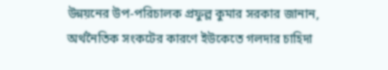উন্নয়নের উপ-পরিচালক প্রফুল্ল কুমার সরকার জানান, অর্থনৈতিক সংকটের কারণে ইউকেতে গলদার চাহিদা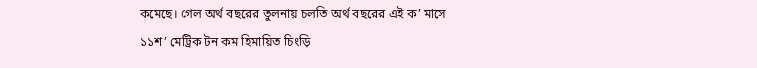কমেছে। গেল অর্থ বছরের তুলনায় চলতি অর্থ বছরের এই ক’ মাসে ১১শ’ মেট্রিক টন কম হিমায়িত চিংড়ি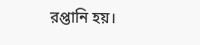রপ্তানি হয়।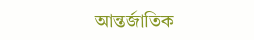আন্তর্জাতিক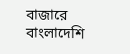বাজারে বাংলাদেশি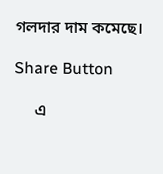গলদার দাম কমেছে।

Share Button

     এ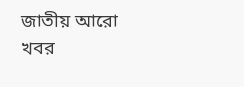জাতীয় আরো খবর